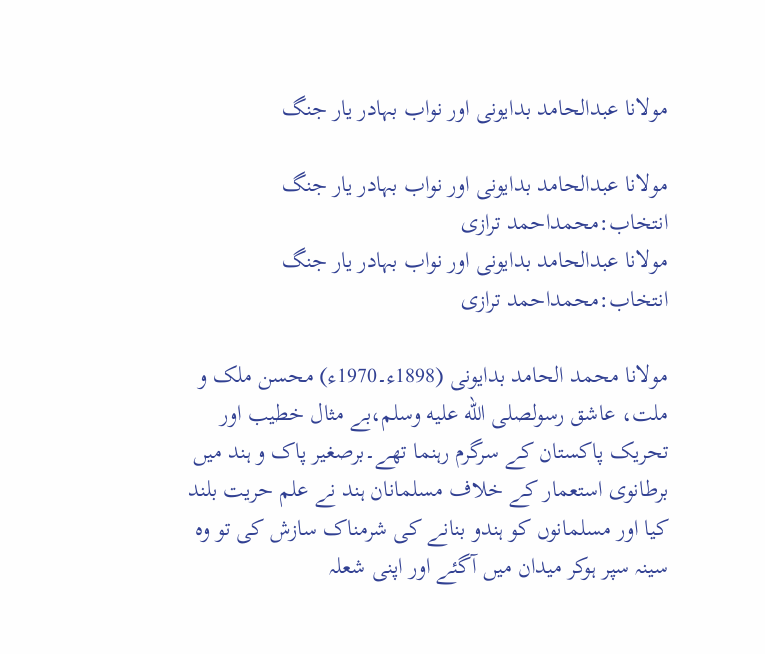مولانا عبدالحامد بدایونی اور نواب بہادر یار جنگ

مولانا عبدالحامد بدایونی اور نواب بہادر یار جنگ
انتخاب:محمداحمد ترازی
مولانا عبدالحامد بدایونی اور نواب بہادر یار جنگ
انتخاب:محمداحمد ترازی

مولانا محمد الحامد بدایونی (1898ء۔1970ء) محسن ملک و ملت، عاشق رسولصلى الله عليه وسلم،بے مثال خطیب اور تحریک پاکستان کے سرگرم رہنما تھے۔برصغیر پاک و ہند میں برطانوی استعمار کے خلاف مسلمانان ہند نے علم حریت بلند کیا اور مسلمانوں کو ہندو بنانے کی شرمناک سازش کی تو وہ سینہ سپر ہوکر میدان میں آگئے اور اپنی شعلہ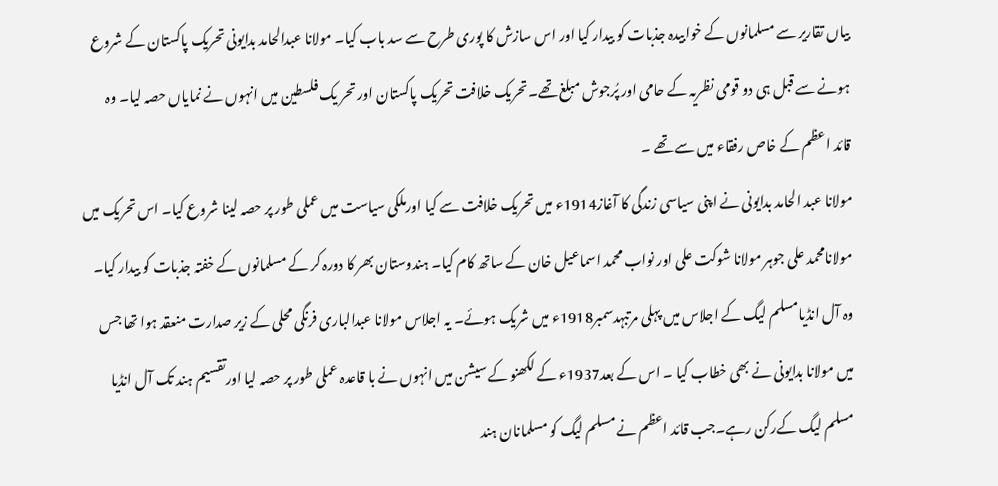بیاں تقاریر سے مسلمانوں کے خوابیدہ جذبات کو بیدار کیا اور اس سازش کا پوری طرح سے سد باب کیا۔ مولانا عبدالحامد بدایونی تحریک پاکستان کے شروع ہونے سے قبل ہی دو قومی نظریہ کے حامی اور پُرجوش مبلغ تھے۔تحریک خلافت تحریک پاکستان اور تحر یک فلسطین میں انہوں نے نمایاں حصہ لیا۔ وہ قائد اعظم کے خاص رفقاء میں سے تھے ۔
مولانا عبد الحامد بدایونی نے اپنی سیاسی زندگی کا آغاز1914ء میں تحریک خلافت سے کیا اورملکی سیاست میں عملی طور پر حصہ لینا شروع کیا۔ اس تحریک میں مولانامحمد علی جوہر مولانا شوکت علی اور نواب محمد اسماعیل خان کے ساتھ کام کیا۔ ہندوستان بھر کا دورہ کر کے مسلمانوں کے خفتہ جذبات کو بیدار کیا۔ وہ آل انڈیامسلم لیگ کے اجلاس میں پہلی مرتبہدسمبر1918ء میں شریک ہوئے۔ یہ اجلاس مولانا عبدالباری فرنگی محلی کے زیر صدارت منعقد ہوا تھا جس میں مولانا بدایونی نے بھی خطاب کیا ۔ اس کے بعد1937ء کے لکھنو کے سیشن میں انہوں نے با قاعدہ عملی طور پر حصہ لیا اورتقسیم ہند تک آل انڈیا مسلم لیگ کےرکن رہے۔جب قائد اعظم نے مسلم لیگ کو مسلمانان ہند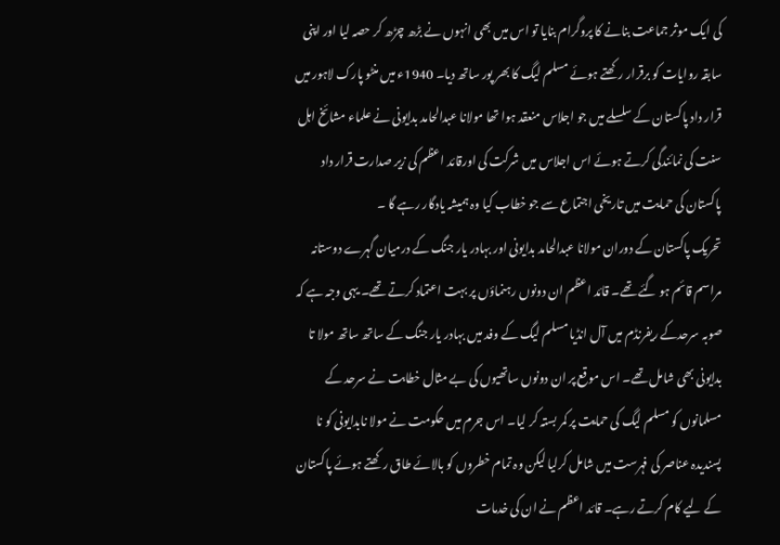کی ایک موثر جماعت بنانے کا پروگرام بنایا تو اس میں بھی انہوں نے بڑھ چڑھ کر حصہ لیا اور اپنی سابقہ روایات کو برقرار رکھتے ہوئے مسلم لیگ کا بھر پور ساتھ دیا۔ 1940ء میں منٹو پارک لاہور میں قرار داد پاکستان کے سلسلے میں جو اجلاس منعقد ہوا تھا مولانا عبدالحامد بدایونی نے علماء مشائخ اہل سنت کی نمائندگی کرتے ہوئے اس اجلاس میں شرکت کی اورقائد اعظم کی زیر صدارت قرار داد پاکستان کی حمایت میں تاریخی اجتماع سے جو خطاب کیا وہ ہمیشہ یادگار رہے گا ۔
تحریک پاکستان کے دوران مولانا عبدالحامد بدایونی اور بہادر یار جنگ کے درمیان گہرے دوستانہ مراسم قائم ہو گئے تھے۔ قائد اعظم ان دونوں رہنماؤں پر بہت اعتماد کرتے تھے۔ یہی وجہ ہے کہ صوبہ سرحدکے ریفرنڈم میں آل انڈیا مسلم لیگ کے وفد میں بہادر یار جنگ کے ساتھ ساتھ مولا تا بدایونی بھی شامل تھے۔ اس موقع پر ان دونوں ساتھیوں کی بے مثال خطابت نے سرحد کے مسلمانوں کو مسلم لیگ کی حمایت پر کمر بستہ کر لیا۔ اس جرم میں حکومت نے مولا نابدایونی کو نا پسندیدہ عناصر کی فہرست میں شامل کرلیا لیکن وہ تمام خطروں کو بالائے طاق رکھتے ہوئے پاکستان کے لیے کام کرتے رہے۔ قائد اعظم نے ان کی خدمات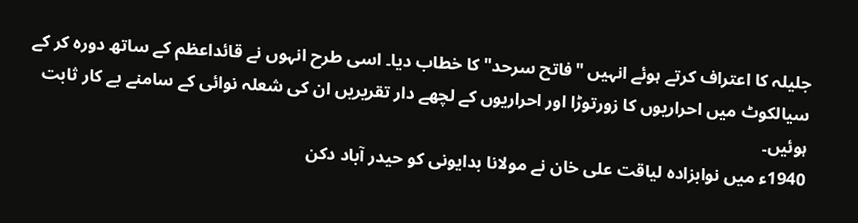جلیلہ کا اعتراف کرتے ہوئے انہیں "فاتح سرحد" کا خطاب دیا۔ اسی طرح انہوں نے قائداعظم کے ساتھ دورہ کر کے سیالکوٹ میں احراریوں کا زورتوڑا اور احراریوں کے لچھے دار تقریریں ان کی شعلہ نوائی کے سامنے بے کار ثابت ہوئیں۔
1940ء میں نوابزادہ لیاقت علی خان نے مولانا بدایونی کو حیدر آباد دکن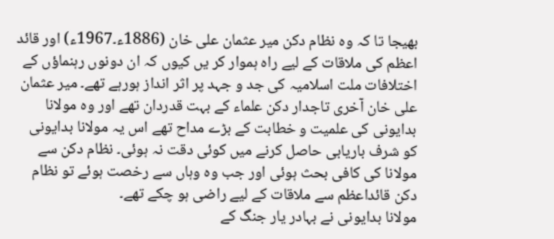بھیجا تا کہ وہ نظام دکن میر عثمان علی خان (1886ء۔1967ء) اور قائد اعظم کی ملاقات کے لیے راہ ہموار کر یں کیوں کہ ان دونوں رہنماؤں کے اختلافات ملت اسلامیہ کی جد و جہد پر اثر انداز ہورہے تھے۔ میر عثمان علی خان آخری تاجدار دکن علماء کے بہت قدردان تھے اور وہ مولانا بدایونی کی علمیت و خطابت کے بڑے مداح تھے اس یہ مولانا بدایونی کو شرف باریابی حاصل کرنے میں کوئی دقت نہ ہوئی۔ نظام دکن سے مولانا کی کافی بحث ہوئی اور جب وہ وہاں سے رخصت ہوئے تو نظام دکن قائداعظم سے ملاقات کے لیے راضی ہو چکے تھے۔
مولانا بدایونی نے بہادر یار جنگ کے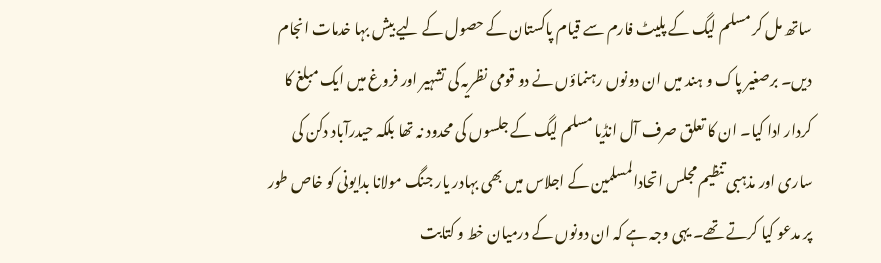ساتھ مل کر مسلم لیگ کے پلیٹ فارم سے قیام پاکستان کے حصول کے لیے بیش بہا خدمات انجام دیں۔ برصغیر پاک و ہند میں ان دونوں رہنماؤں نے دو قومی نظریہ کی تشہیر اور فروغ میں ایک مبلغ کا کردار ادا کیا۔ ان کا تعلق صرف آل انڈیا مسلم لیگ کے جلسوں کی محدود نہ تھا بلکہ حیدرآباد دکن کی ساری اور مذہبی تنظیم مجلس اتحادالمسلمین کے اجلاس میں بھی بہادر یار جنگ مولانا بدایونی کو خاص طور پر مدعو کیا کرتے تھے۔ یہی وجہ ہے کہ ان دونوں کے درمیان خط و کتابت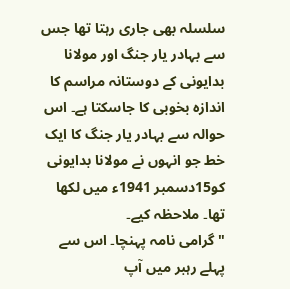سلسلہ بھی جاری رہتا تھا جس سے بہادر یار جنگ اور مولانا بدایونی کے دوستانہ مراسم کا اندازہ بخوبی کا جاسکتا ہے۔ اس حوالہ سے بہادر یار جنگ کا ایک خط جو انہوں نے مولانا بدایونی کو15دسمبر 1941ء میں لکھا تھا۔ ملاحظہ کیے۔
"گرامی نامہ پہنچا۔ اس سے پہلے رہبر میں آپ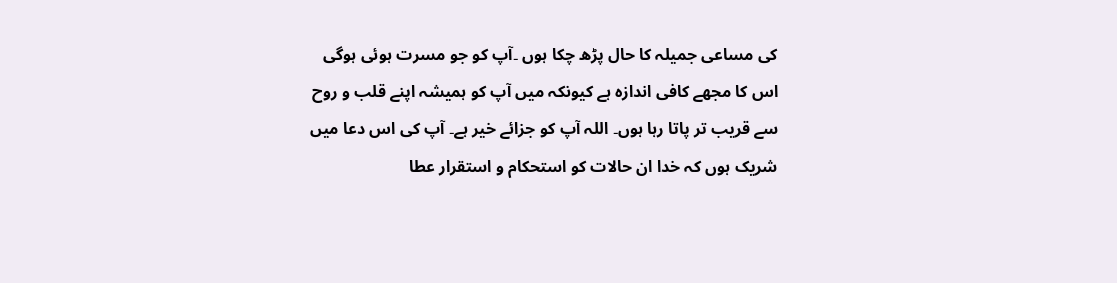کی مساعی جمیلہ کا حال پڑھ چکا ہوں ۔آپ کو جو مسرت ہوئی ہوگی اس کا مجھے کافی اندازہ ہے کیونکہ میں آپ کو ہمیشہ اپنے قلب و روح سے قریب تر پاتا رہا ہوں۔ اللہ آپ کو جزائے خیر ہے۔ آپ کی اس دعا میں شریک ہوں کہ خدا ان حالات کو استحکام و استقرار عطا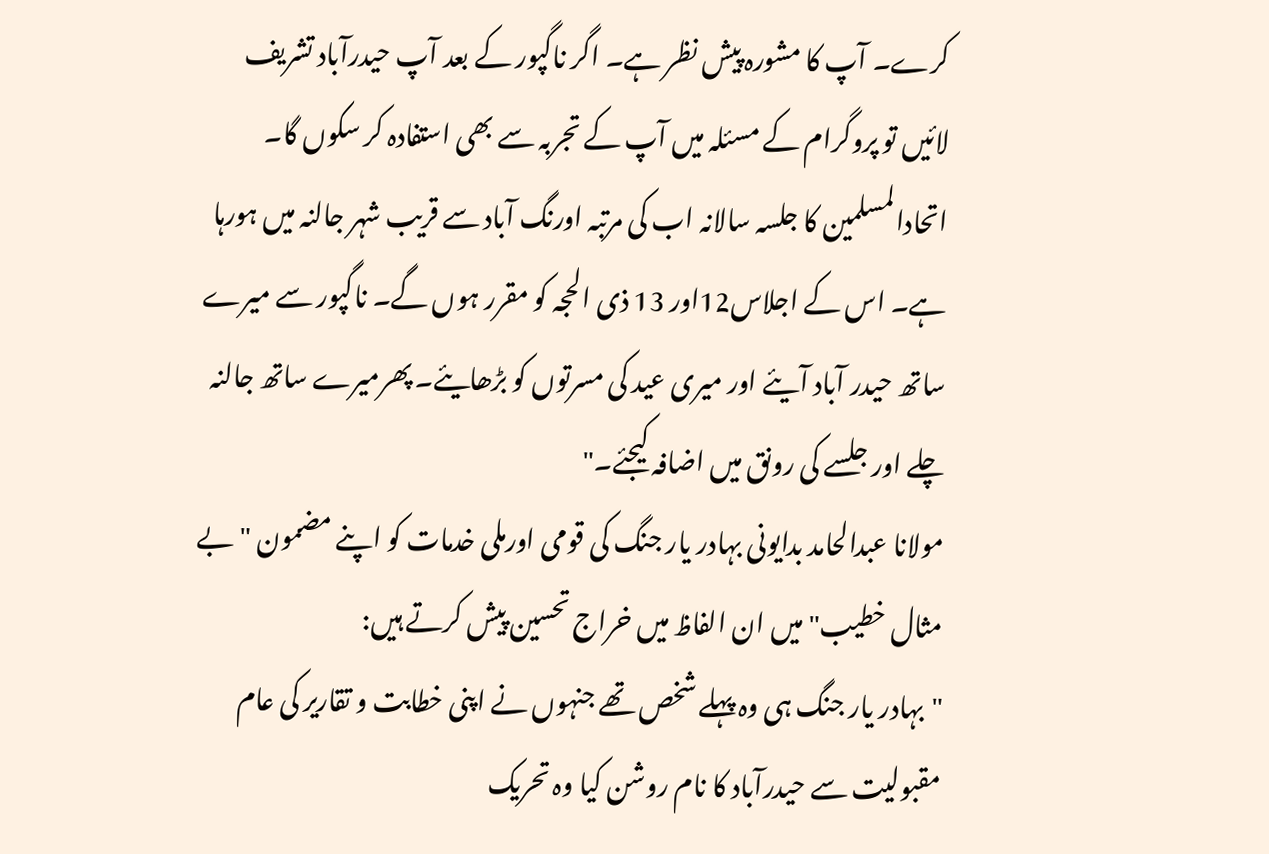کرے۔ آپ کا مشورہ پیش نظر ہے۔ اگر ناگپور کے بعد آپ حیدرآباد تشریف لائیں تو پروگرام کے مسئلہ میں آپ کے تجربہ سے بھی استفادہ کر سکوں گا۔ اتحادالمسلمین کا جلسہ سالانہ اب کی مرتبہ اورنگ آباد سے قریب شہر جالنہ میں ہورہا ہے۔ اس کے اجلاس12اور 13 ذی الحجہ کو مقرر ہوں گے۔ ناگپور سے میرے ساتھ حیدر آباد آیئے اور میری عید کی مسرتوں کو بڑھایئے۔ پھرمیرے ساتھ جالنہ چلے اور جلسے کی رونق میں اضافہ کیجئے۔"
مولانا عبدالحامد بدایونی بہادر یار جنگ کی قومی اورملی خدمات کو اپنے مضمون "بے مثال خطیب" میں ان الفاظ میں خراج تحسین پیش کرتے ہیں:
"بہادر یار جنگ ہی وہ پہلے شخص تھے جنہوں نے اپنی خطابت و تقاریر کی عام مقبولیت سے حیدرآباد کا نام روشن کیا وہ تحریک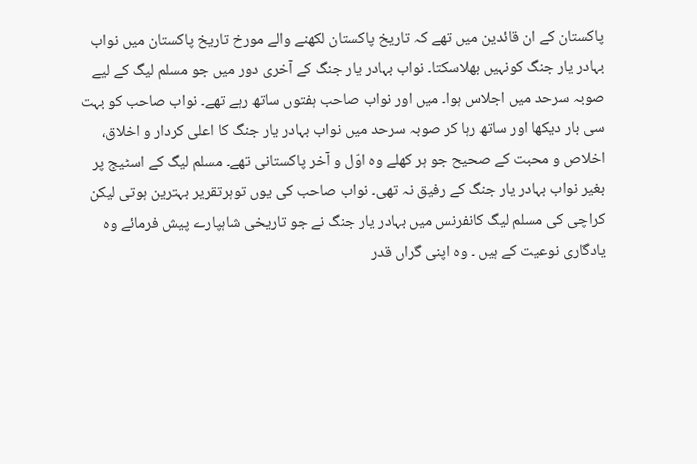پاکستان کے ان قائدین میں تھے کہ تاریخ پاکستان لکھنے والے مورخ تاریخ پاکستان میں نواب بہادر یار جنگ کونہیں بھلاسکتا۔ نواب بہادر یار جنگ کے آخری دور میں جو مسلم لیگ کے لیے صوبہ سرحد میں اجلاس ہوا۔ میں اور نواب صاحب ہفتوں ساتھ رہے تھے۔ نواب صاحب کو بہت سی بار دیکھا اور ساتھ رہا کر صوبہ سرحد میں نواب بہادر یار جنگ کا اعلی کردار و اخلاق، اخلاص و محبت کے صحیح جو ہر کھلے وہ اوّل و آخر پاکستانی تھے۔ مسلم لیگ کے اسٹیج پر بغیر نواب بہادر یار جنگ کے رفیق نہ تھی۔ نواب صاحب کی یوں توہرتقریر بہترین ہوتی لیکن کراچی کی مسلم لیگ کانفرنس میں بہادر یار جنگ نے جو تاریخی شاہپارے پیش فرمائے وہ یادگاری نوعیت کے ہیں ۔ وہ اپنی گراں قدر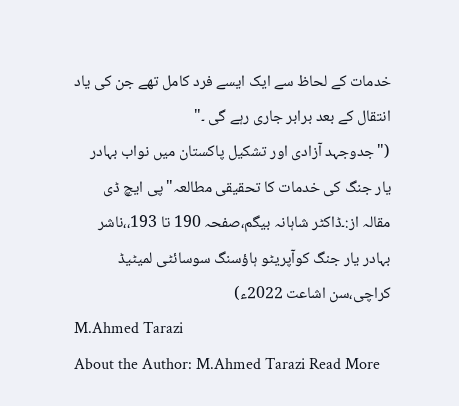خدمات کے لحاظ سے ایک ایسے فرد کامل تھے جن کی یاد انتقال کے بعد برابر جاری رہے گی ۔"
("جدوجہد آزادی اور تشکیل پاکستان میں نواب بہادر یار جنگ کی خدمات کا تحقیقی مطالعہ"پی ایچ ڈی مقالہ از:۔ڈاکٹر شاہانہ بیگم،صفحہ 190 تا 193،،ناشر بہادر یار جنگ کوآپریٹو ہاؤسنگ سوسائٹی لمیٹیڈ کراچی،سن اشاعت 2022ء)
M.Ahmed Tarazi
About the Author: M.Ahmed Tarazi Read More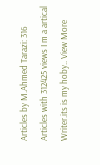Articles by M.Ahmed Tarazi: 316 Articles with 312425 views I m a artical Writer.its is my hoby.. View More